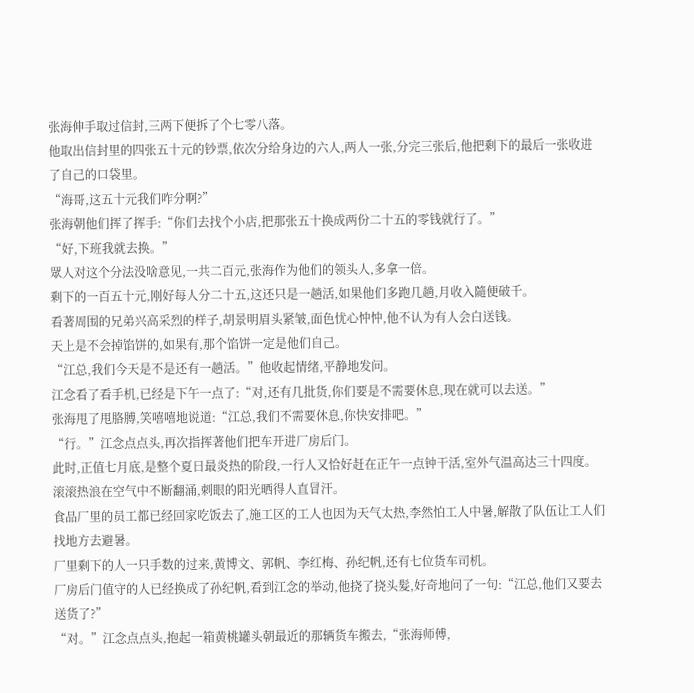张海伸手取过信封,三两下便拆了个七零八落。
他取出信封里的四张五十元的钞票,依次分给身边的六人,两人一张,分完三张后,他把剩下的最后一张收进了自己的口袋里。
“海哥,这五十元我们咋分啊?”
张海朝他们挥了挥手:“你们去找个小店,把那张五十换成两份二十五的零钱就行了。”
“好,下班我就去换。”
眾人对这个分法没啥意见,一共二百元,张海作为他们的领头人,多拿一倍。
剩下的一百五十元,刚好每人分二十五,这还只是一趟活,如果他们多跑几趟,月收入隨便破千。
看著周围的兄弟兴高采烈的样子,胡景明眉头紧皱,面色忧心忡忡,他不认为有人会白送钱。
天上是不会掉馅饼的,如果有,那个馅饼一定是他们自己。
“江总,我们今天是不是还有一趟活。”他收起情绪,平静地发问。
江念看了看手机,已经是下午一点了:“对,还有几批货,你们要是不需要休息,现在就可以去送。”
张海甩了甩胳膊,笑嘻嘻地说道:“江总,我们不需要休息,你快安排吧。”
“行。”江念点点头,再次指挥著他们把车开进厂房后门。
此时,正值七月底,是整个夏日最炎热的阶段,一行人又恰好赶在正午一点钟干活,室外气温高达三十四度。
滚滚热浪在空气中不断翻涌,刺眼的阳光晒得人直冒汗。
食品厂里的员工都已经回家吃饭去了,施工区的工人也因为天气太热,李然怕工人中暑,解散了队伍让工人们找地方去避暑。
厂里剩下的人一只手数的过来,黄博文、郭帆、李红梅、孙纪帆,还有七位货车司机。
厂房后门值守的人已经换成了孙纪帆,看到江念的举动,他挠了挠头髮,好奇地问了一句:“江总,他们又要去送货了?”
“对。”江念点点头,抱起一箱黄桃罐头朝最近的那辆货车搬去,“张海师傅,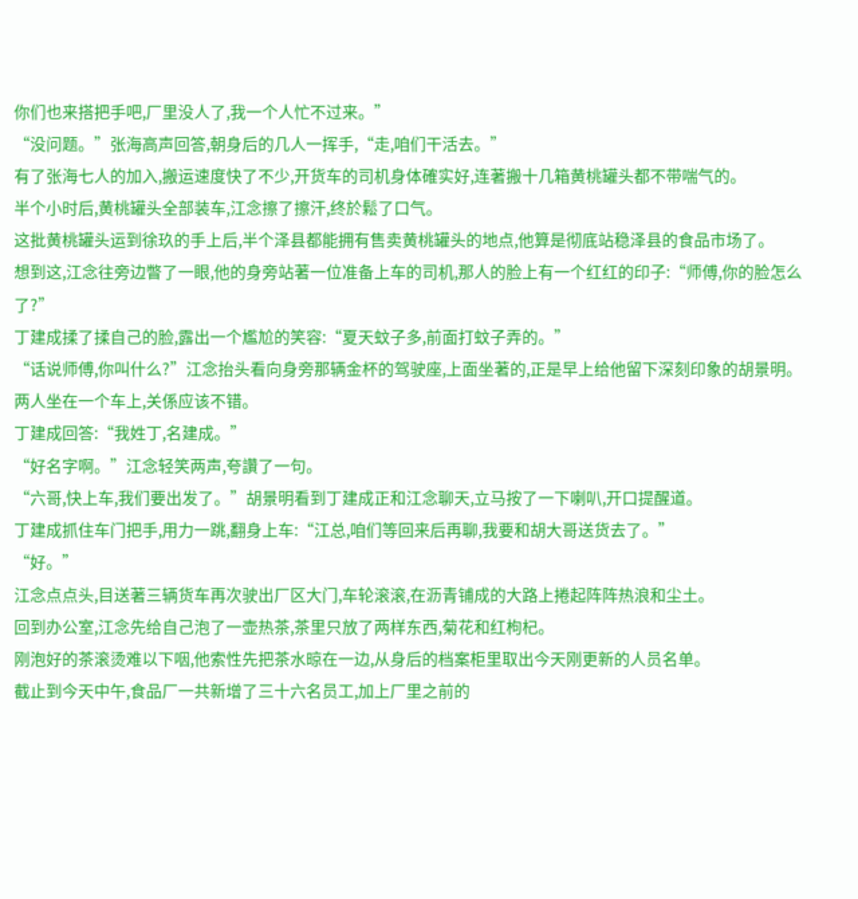你们也来搭把手吧,厂里没人了,我一个人忙不过来。”
“没问题。”张海高声回答,朝身后的几人一挥手,“走,咱们干活去。”
有了张海七人的加入,搬运速度快了不少,开货车的司机身体確实好,连著搬十几箱黄桃罐头都不带喘气的。
半个小时后,黄桃罐头全部装车,江念擦了擦汗,终於鬆了口气。
这批黄桃罐头运到徐玖的手上后,半个泽县都能拥有售卖黄桃罐头的地点,他算是彻底站稳泽县的食品市场了。
想到这,江念往旁边瞥了一眼,他的身旁站著一位准备上车的司机,那人的脸上有一个红红的印子:“师傅,你的脸怎么了?”
丁建成揉了揉自己的脸,露出一个尷尬的笑容:“夏天蚊子多,前面打蚊子弄的。”
“话说师傅,你叫什么?”江念抬头看向身旁那辆金杯的驾驶座,上面坐著的,正是早上给他留下深刻印象的胡景明。
两人坐在一个车上,关係应该不错。
丁建成回答:“我姓丁,名建成。”
“好名字啊。”江念轻笑两声,夸讚了一句。
“六哥,快上车,我们要出发了。”胡景明看到丁建成正和江念聊天,立马按了一下喇叭,开口提醒道。
丁建成抓住车门把手,用力一跳,翻身上车:“江总,咱们等回来后再聊,我要和胡大哥送货去了。”
“好。”
江念点点头,目送著三辆货车再次驶出厂区大门,车轮滚滚,在沥青铺成的大路上捲起阵阵热浪和尘土。
回到办公室,江念先给自己泡了一壶热茶,茶里只放了两样东西,菊花和红枸杞。
刚泡好的茶滚烫难以下咽,他索性先把茶水晾在一边,从身后的档案柜里取出今天刚更新的人员名单。
截止到今天中午,食品厂一共新增了三十六名员工,加上厂里之前的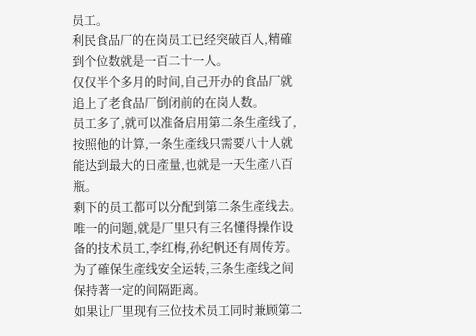员工。
利民食品厂的在岗员工已经突破百人,精確到个位数就是一百二十一人。
仅仅半个多月的时间,自己开办的食品厂就追上了老食品厂倒闭前的在岗人数。
员工多了,就可以准备启用第二条生產线了,
按照他的计算,一条生產线只需要八十人就能达到最大的日產量,也就是一天生產八百瓶。
剩下的员工都可以分配到第二条生產线去。
唯一的问题,就是厂里只有三名懂得操作设备的技术员工,李红梅,孙纪帆还有周传芳。
为了確保生產线安全运转,三条生產线之间保持著一定的间隔距离。
如果让厂里现有三位技术员工同时兼顾第二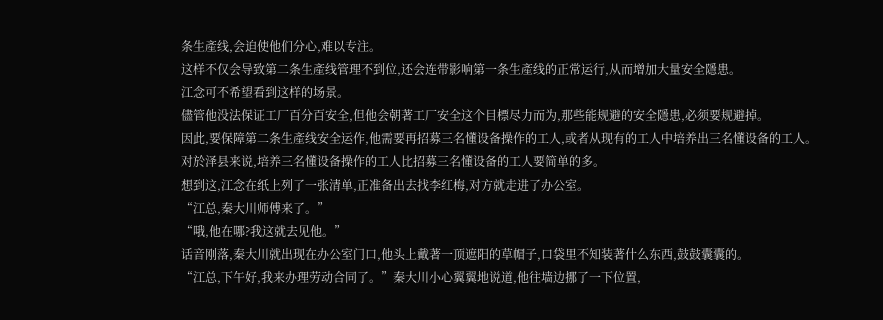条生產线,会迫使他们分心,难以专注。
这样不仅会导致第二条生產线管理不到位,还会连带影响第一条生產线的正常运行,从而增加大量安全隱患。
江念可不希望看到这样的场景。
儘管他没法保证工厂百分百安全,但他会朝著工厂安全这个目標尽力而为,那些能规避的安全隱患,必须要规避掉。
因此,要保障第二条生產线安全运作,他需要再招募三名懂设备操作的工人,或者从现有的工人中培养出三名懂设备的工人。
对於泽县来说,培养三名懂设备操作的工人比招募三名懂设备的工人要简单的多。
想到这,江念在纸上列了一张清单,正准备出去找李红梅,对方就走进了办公室。
“江总,秦大川师傅来了。”
“哦,他在哪?我这就去见他。”
话音刚落,秦大川就出现在办公室门口,他头上戴著一顶遮阳的草帽子,口袋里不知装著什么东西,鼓鼓囊囊的。
“江总,下午好,我来办理劳动合同了。”秦大川小心翼翼地说道,他往墙边挪了一下位置,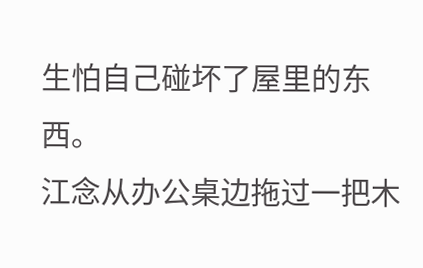生怕自己碰坏了屋里的东西。
江念从办公桌边拖过一把木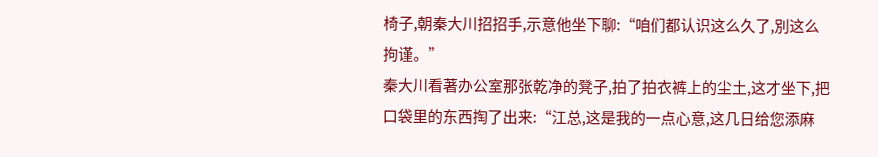椅子,朝秦大川招招手,示意他坐下聊:“咱们都认识这么久了,別这么拘谨。”
秦大川看著办公室那张乾净的凳子,拍了拍衣裤上的尘土,这才坐下,把口袋里的东西掏了出来:“江总,这是我的一点心意,这几日给您添麻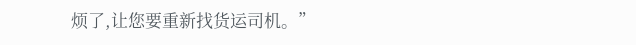烦了,让您要重新找货运司机。”